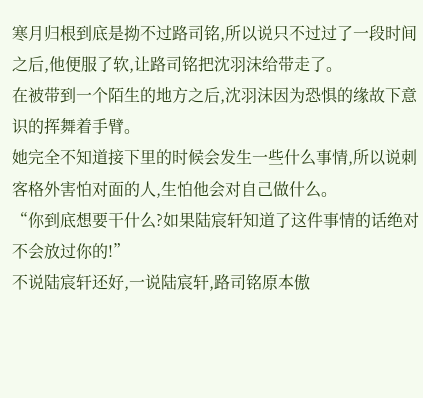寒月归根到底是拗不过路司铭,所以说只不过过了一段时间之后,他便服了软,让路司铭把沈羽沫给带走了。
在被带到一个陌生的地方之后,沈羽沫因为恐惧的缘故下意识的挥舞着手臂。
她完全不知道接下里的时候会发生一些什么事情,所以说刺客格外害怕对面的人,生怕他会对自己做什么。
“你到底想要干什么?如果陆宸轩知道了这件事情的话绝对不会放过你的!”
不说陆宸轩还好,一说陆宸轩,路司铭原本傲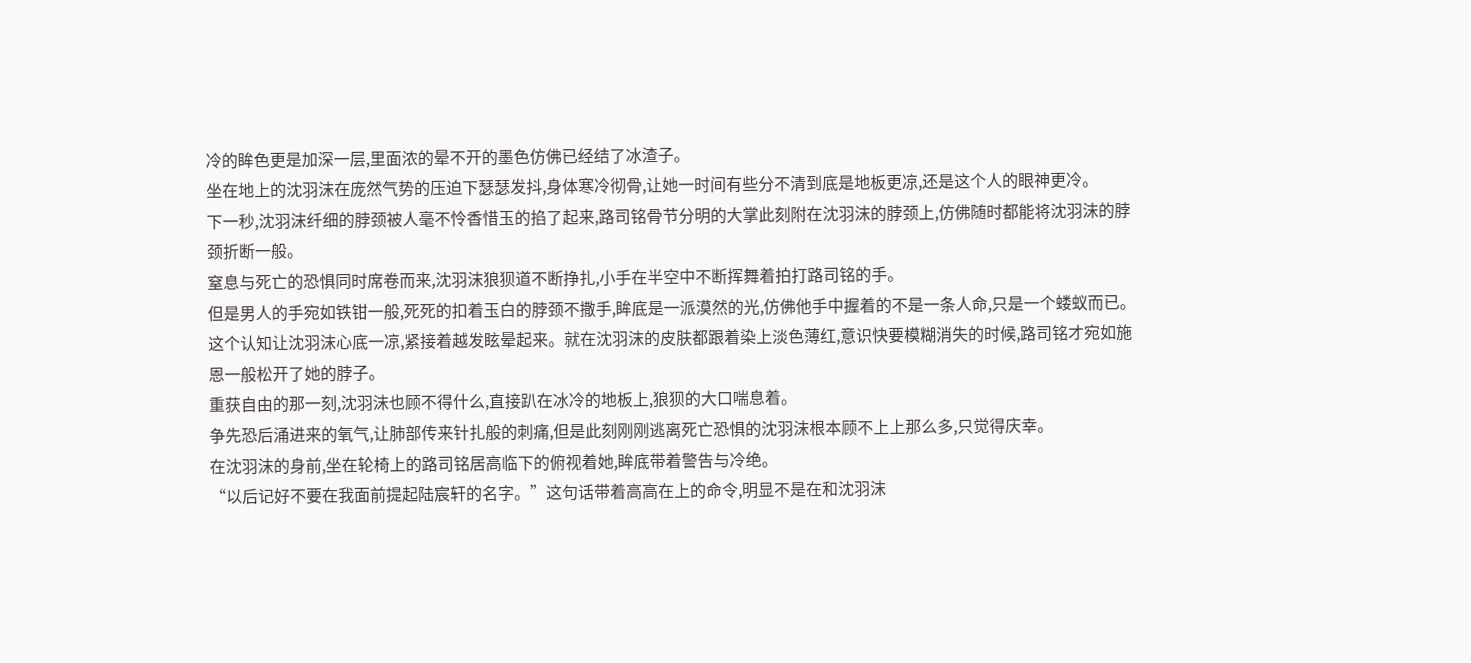冷的眸色更是加深一层,里面浓的晕不开的墨色仿佛已经结了冰渣子。
坐在地上的沈羽沫在庞然气势的压迫下瑟瑟发抖,身体寒冷彻骨,让她一时间有些分不清到底是地板更凉,还是这个人的眼神更冷。
下一秒,沈羽沫纤细的脖颈被人毫不怜香惜玉的掐了起来,路司铭骨节分明的大掌此刻附在沈羽沫的脖颈上,仿佛随时都能将沈羽沫的脖颈折断一般。
窒息与死亡的恐惧同时席卷而来,沈羽沫狼狈道不断挣扎,小手在半空中不断挥舞着拍打路司铭的手。
但是男人的手宛如铁钳一般,死死的扣着玉白的脖颈不撒手,眸底是一派漠然的光,仿佛他手中握着的不是一条人命,只是一个蝼蚁而已。
这个认知让沈羽沫心底一凉,紧接着越发眩晕起来。就在沈羽沫的皮肤都跟着染上淡色薄红,意识快要模糊消失的时候,路司铭才宛如施恩一般松开了她的脖子。
重获自由的那一刻,沈羽沫也顾不得什么,直接趴在冰冷的地板上,狼狈的大口喘息着。
争先恐后涌进来的氧气,让肺部传来针扎般的刺痛,但是此刻刚刚逃离死亡恐惧的沈羽沫根本顾不上上那么多,只觉得庆幸。
在沈羽沫的身前,坐在轮椅上的路司铭居高临下的俯视着她,眸底带着警告与冷绝。
“以后记好不要在我面前提起陆宸轩的名字。”这句话带着高高在上的命令,明显不是在和沈羽沫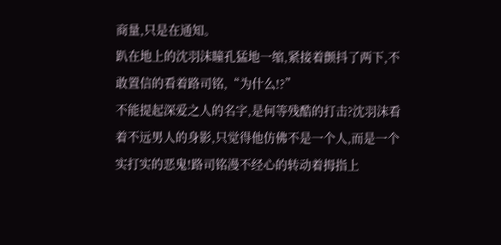商量,只是在通知。
趴在地上的沈羽沫瞳孔猛地一缩,紧接着颤抖了两下,不敢置信的看着路司铭,“为什么!?”
不能提起深爱之人的名字,是何等残酷的打击?沈羽沫看着不远男人的身影,只觉得他仿佛不是一个人,而是一个实打实的恶鬼!路司铭漫不经心的转动着拇指上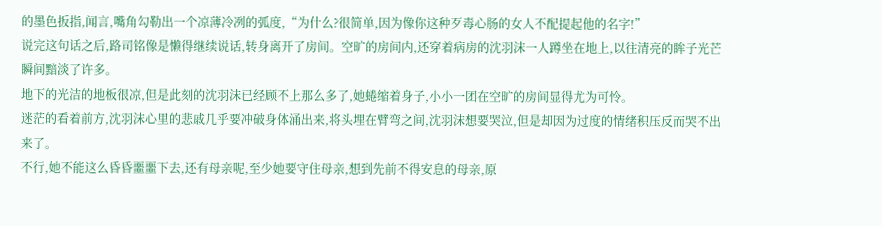的墨色扳指,闻言,嘴角勾勒出一个凉薄冷冽的弧度,“为什么?很简单,因为像你这种歹毒心肠的女人不配提起他的名字!”
说完这句话之后,路司铭像是懒得继续说话,转身离开了房间。空旷的房间内,还穿着病房的沈羽沫一人蹲坐在地上,以往清亮的眸子光芒瞬间黯淡了许多。
地下的光洁的地板很凉,但是此刻的沈羽沫已经顾不上那么多了,她蜷缩着身子,小小一团在空旷的房间显得尤为可怜。
迷茫的看着前方,沈羽沫心里的悲戚几乎要冲破身体涌出来,将头埋在臂弯之间,沈羽沫想要哭泣,但是却因为过度的情绪积压反而哭不出来了。
不行,她不能这么昏昏噩噩下去,还有母亲呢,至少她要守住母亲,想到先前不得安息的母亲,原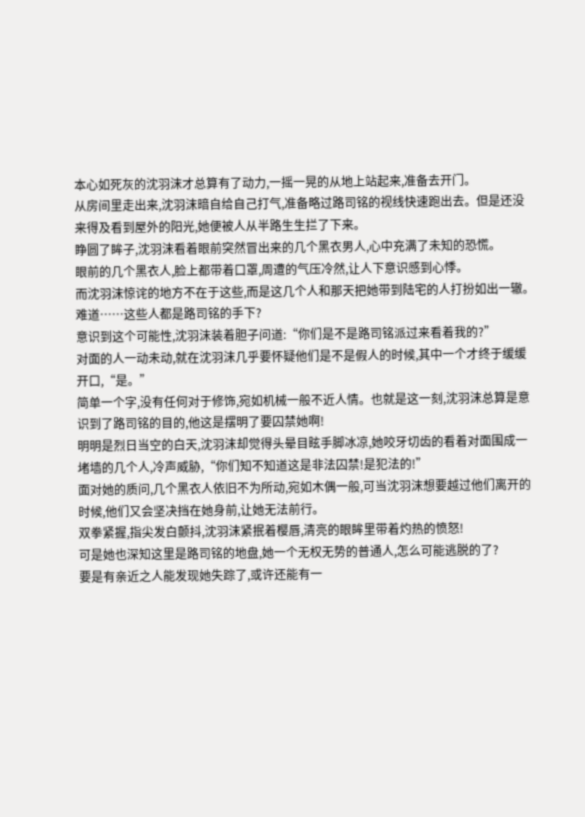本心如死灰的沈羽沫才总算有了动力,一摇一晃的从地上站起来,准备去开门。
从房间里走出来,沈羽沫暗自给自己打气,准备略过路司铭的视线快速跑出去。但是还没来得及看到屋外的阳光,她便被人从半路生生拦了下来。
睁圆了眸子,沈羽沫看着眼前突然冒出来的几个黑衣男人,心中充满了未知的恐慌。
眼前的几个黑衣人,脸上都带着口罩,周遭的气压冷然,让人下意识感到心悸。
而沈羽沫惊诧的地方不在于这些,而是这几个人和那天把她带到陆宅的人打扮如出一辙。
难道……这些人都是路司铭的手下?
意识到这个可能性,沈羽沫装着胆子问道:“你们是不是路司铭派过来看着我的?”
对面的人一动未动,就在沈羽沫几乎要怀疑他们是不是假人的时候,其中一个才终于缓缓开口,“是。”
简单一个字,没有任何对于修饰,宛如机械一般不近人情。也就是这一刻,沈羽沫总算是意识到了路司铭的目的,他这是摆明了要囚禁她啊!
明明是烈日当空的白天,沈羽沫却觉得头晕目眩手脚冰凉,她咬牙切齿的看着对面围成一堵墙的几个人,冷声威胁,“你们知不知道这是非法囚禁!是犯法的!”
面对她的质问,几个黑衣人依旧不为所动,宛如木偶一般,可当沈羽沫想要越过他们离开的时候,他们又会坚决挡在她身前,让她无法前行。
双拳紧握,指尖发白颤抖,沈羽沫紧抿着樱唇,清亮的眼眸里带着灼热的愤怒!
可是她也深知这里是路司铭的地盘,她一个无权无势的普通人,怎么可能逃脱的了?
要是有亲近之人能发现她失踪了,或许还能有一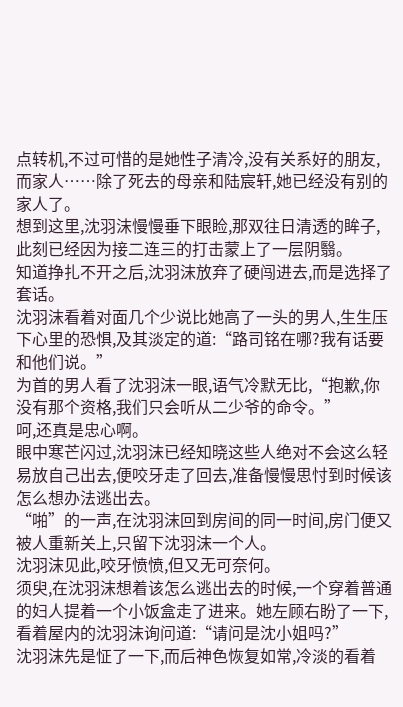点转机,不过可惜的是她性子清冷,没有关系好的朋友,而家人……除了死去的母亲和陆宸轩,她已经没有别的家人了。
想到这里,沈羽沫慢慢垂下眼睑,那双往日清透的眸子,此刻已经因为接二连三的打击蒙上了一层阴翳。
知道挣扎不开之后,沈羽沫放弃了硬闯进去,而是选择了套话。
沈羽沫看着对面几个少说比她高了一头的男人,生生压下心里的恐惧,及其淡定的道:“路司铭在哪?我有话要和他们说。”
为首的男人看了沈羽沫一眼,语气冷默无比,“抱歉,你没有那个资格,我们只会听从二少爷的命令。”
呵,还真是忠心啊。
眼中寒芒闪过,沈羽沫已经知晓这些人绝对不会这么轻易放自己出去,便咬牙走了回去,准备慢慢思忖到时候该怎么想办法逃出去。
“啪”的一声,在沈羽沫回到房间的同一时间,房门便又被人重新关上,只留下沈羽沫一个人。
沈羽沫见此,咬牙愤愤,但又无可奈何。
须臾,在沈羽沫想着该怎么逃出去的时候,一个穿着普通的妇人提着一个小饭盒走了进来。她左顾右盼了一下,看着屋内的沈羽沫询问道:“请问是沈小姐吗?”
沈羽沫先是怔了一下,而后神色恢复如常,冷淡的看着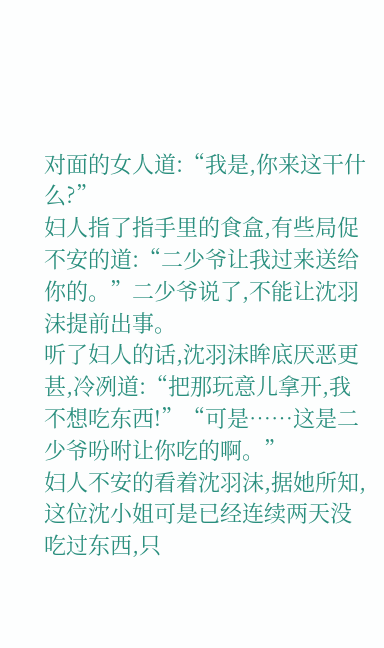对面的女人道:“我是,你来这干什么?”
妇人指了指手里的食盒,有些局促不安的道:“二少爷让我过来送给你的。”二少爷说了,不能让沈羽沫提前出事。
听了妇人的话,沈羽沫眸底厌恶更甚,冷冽道:“把那玩意儿拿开,我不想吃东西!”“可是……这是二少爷吩咐让你吃的啊。”
妇人不安的看着沈羽沫,据她所知,这位沈小姐可是已经连续两天没吃过东西,只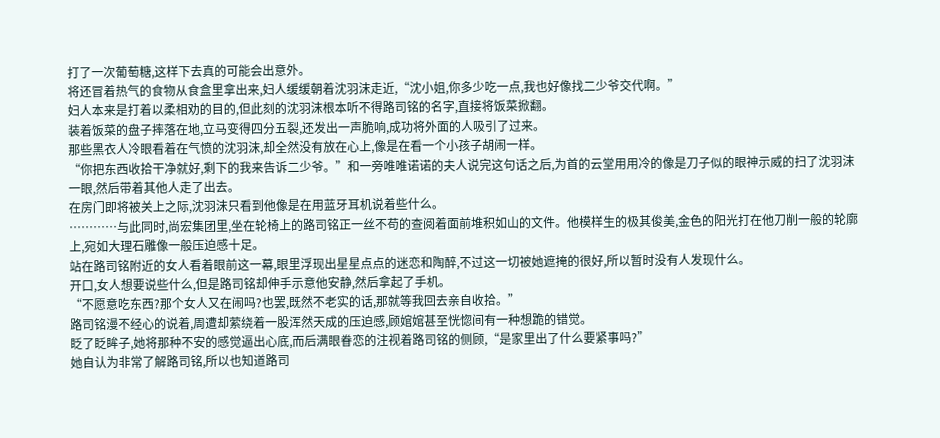打了一次葡萄糖,这样下去真的可能会出意外。
将还冒着热气的食物从食盒里拿出来,妇人缓缓朝着沈羽沫走近,“沈小姐,你多少吃一点,我也好像找二少爷交代啊。”
妇人本来是打着以柔相劝的目的,但此刻的沈羽沫根本听不得路司铭的名字,直接将饭菜掀翻。
装着饭菜的盘子摔落在地,立马变得四分五裂,还发出一声脆响,成功将外面的人吸引了过来。
那些黑衣人冷眼看着在气愤的沈羽沫,却全然没有放在心上,像是在看一个小孩子胡闹一样。
“你把东西收拾干净就好,剩下的我来告诉二少爷。”和一旁唯唯诺诺的夫人说完这句话之后,为首的云堂用用冷的像是刀子似的眼神示威的扫了沈羽沫一眼,然后带着其他人走了出去。
在房门即将被关上之际,沈羽沫只看到他像是在用蓝牙耳机说着些什么。
…………与此同时,尚宏集团里,坐在轮椅上的路司铭正一丝不苟的查阅着面前堆积如山的文件。他模样生的极其俊美,金色的阳光打在他刀削一般的轮廓上,宛如大理石雕像一般压迫感十足。
站在路司铭附近的女人看着眼前这一幕,眼里浮现出星星点点的迷恋和陶醉,不过这一切被她遮掩的很好,所以暂时没有人发现什么。
开口,女人想要说些什么,但是路司铭却伸手示意他安静,然后拿起了手机。
“不愿意吃东西?那个女人又在闹吗?也罢,既然不老实的话,那就等我回去亲自收拾。”
路司铭漫不经心的说着,周遭却萦绕着一股浑然天成的压迫感,顾婠婠甚至恍惚间有一种想跪的错觉。
眨了眨眸子,她将那种不安的感觉逼出心底,而后满眼眷恋的注视着路司铭的侧顾,“是家里出了什么要紧事吗?”
她自认为非常了解路司铭,所以也知道路司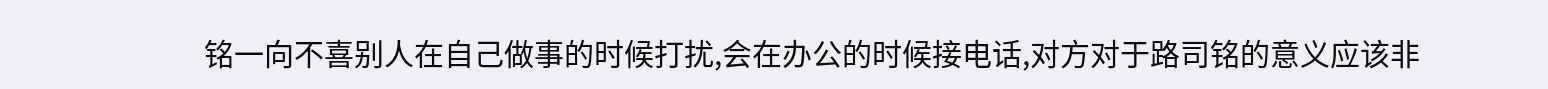铭一向不喜别人在自己做事的时候打扰,会在办公的时候接电话,对方对于路司铭的意义应该非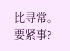比寻常。
要紧事?